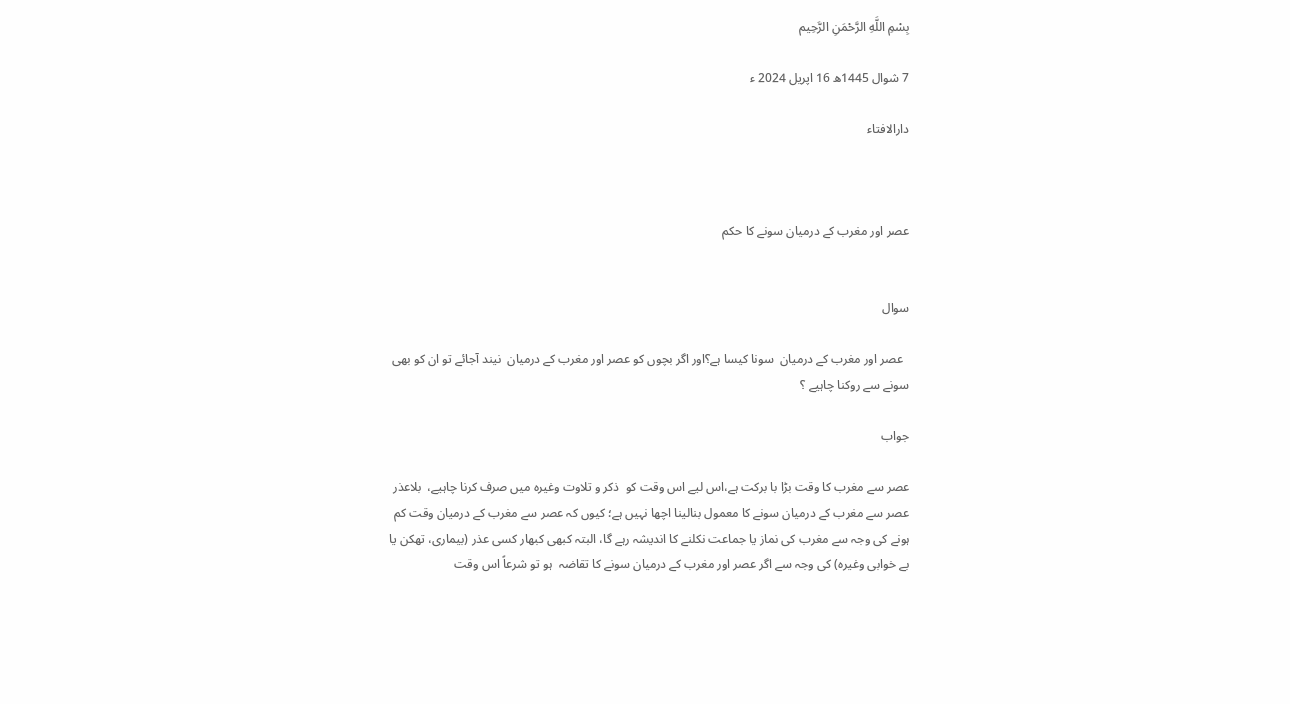بِسْمِ اللَّهِ الرَّحْمَنِ الرَّحِيم

7 شوال 1445ھ 16 اپریل 2024 ء

دارالافتاء



عصر اور مغرب کے درمیان سونے کا حکم


سوال

  عصر اور مغرب کے درمیان  سونا کیسا ہے؟اور اگر بچوں کو عصر اور مغرب کے درمیان  نیند آجائے تو ان کو بھی سونے سے روکنا چاہیے ؟

جواب

عصر سے مغرب کا وقت بڑا با برکت ہے،اس لیے اس وقت کو  ذکر و تلاوت وغیرہ میں صرف کرنا چاہیے،  بلاعذر عصر سے مغرب کے درمیان سونے کا معمول بنالینا اچھا نہیں ہے؛ کیوں کہ عصر سے مغرب کے درمیان وقت کم ہونے کی وجہ سے مغرب کی نماز یا جماعت نکلنے کا اندیشہ رہے گا، البتہ کبھی کبھار کسی عذر (بیماری، تھکن یا بے خوابی وغیرہ) کی وجہ سے اگر عصر اور مغرب کے درمیان سونے کا تقاضہ  ہو تو شرعاً اس وقت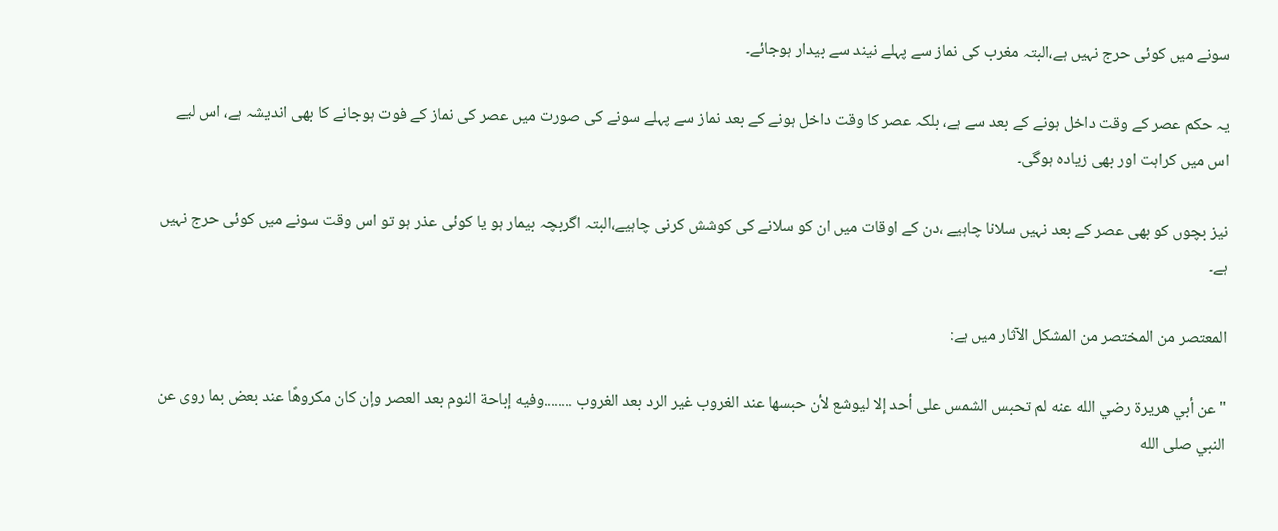سونے میں کوئی حرج نہیں ہے،البتہ مغرب کی نماز سے پہلے نیند سے بیدار ہوجائے۔

یہ حکم عصر کے وقت داخل ہونے کے بعد سے ہے، بلکہ عصر کا وقت داخل ہونے کے بعد نماز سے پہلے سونے کی صورت میں عصر کی نماز کے فوت ہوجانے کا بھی اندیشہ ہے، اس لیے اس میں کراہت اور بھی زیادہ ہوگی۔

نیز بچوں کو بھی عصر کے بعد نہیں سلانا چاہیے ،دن کے اوقات میں ان کو سلانے کی کوشش کرنی چاہیے،البتہ اگربچہ بیمار ہو یا کوئی عذر ہو تو اس وقت سونے میں کوئی حرج نہیں ہے۔

المعتصر من المختصر من المشکل الآثار میں ہے:

"عن أبي هريرة رضي الله عنه لم تحبس الشمس على أحد إلا ليوشع لأن حبسها عند الغروب غير الرد بعد الغروب ........وفيه إباحة النوم بعد العصر وإن كان مكروهًا عند بعض بما روى عن النبي صلى الله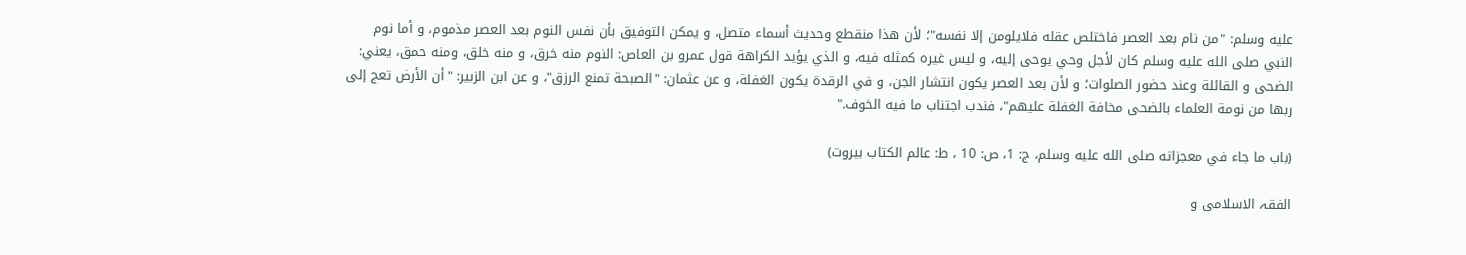عليه وسلم: "من نام بعد العصر فاختلص عقله فلايلومن إلا نفسه"؛ لأن هذا منقطع وحديث أسماء متصل، و يمكن التوفيق بأن نفس النوم بعد العصر مذموم، و أما نوم النبي صلى الله عليه وسلم كان لأجل وحي يوحى إليه، و ليس غيره كمثله فيه، و الذي يؤيد الكراهة قول عمرو بن العاص: النوم منه خرق، و منه خلق، ومنه حمق، يعني: الضحى و القائلة وعند حضور الصلوات؛ و لأن بعد العصر يكون انتشار الجن، و في الرقدة يكون الغفلة، و عن عثمان: "الصبحة تمنع الرزق"، و عن ابن الزبير: "أن الأرض تعج إلى ربها من نومة العلماء بالضحى مخافة الغفلة عليهم"، فندب اجتناب ما فيه الخوف."

(باب ما جاء في معجزاته صلى الله عليه وسلم، ج: 1، ص: 10 ، ط: عالم الكتاب بيروت)

الفقہ الاسلامی و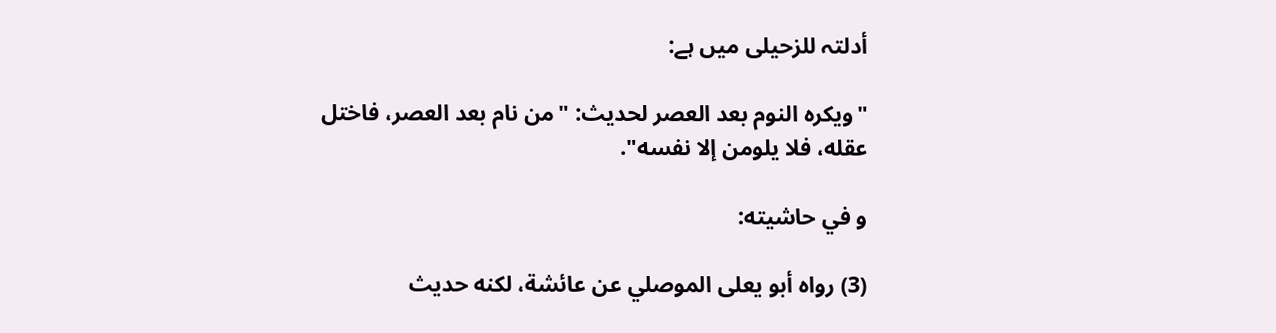أدلتہ للزحیلی میں ہے:

"ويكره النوم بعد العصر لحديث: "من نام بعد العصر، فاختل عقله، فلا يلومن إلا نفسه".

و في حاشيته:

(3) رواه أبو يعلى الموصلي عن عائشة، لكنه حديث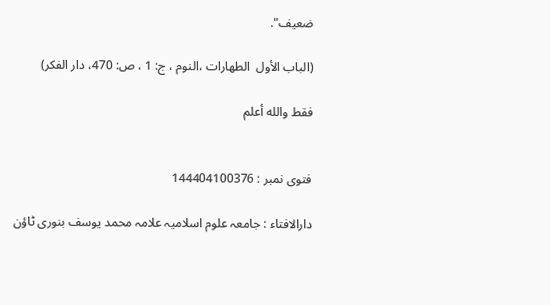ضعيف".

(الباب الأول  الطهارات ،النوم ، ج: 1 ، ص: 470، دار الفكر)

فقط والله أعلم


فتوی نمبر : 144404100376

دارالافتاء : جامعہ علوم اسلامیہ علامہ محمد یوسف بنوری ٹاؤن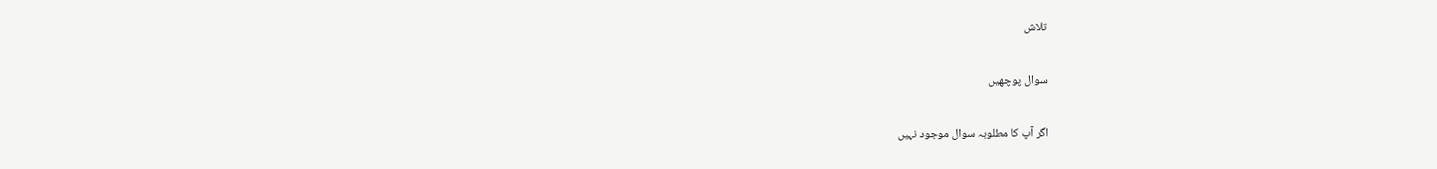تلاش

سوال پوچھیں

اگر آپ کا مطلوبہ سوال موجود نہیں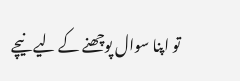تو اپنا سوال پوچھنے کے لیے نیچے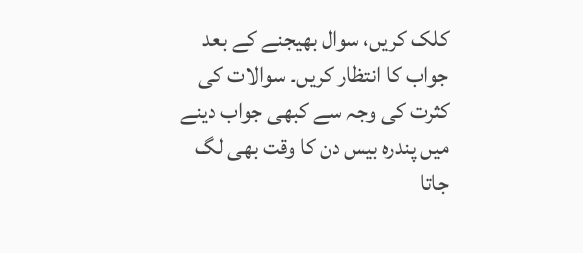کلک کریں، سوال بھیجنے کے بعد جواب کا انتظار کریں۔ سوالات کی کثرت کی وجہ سے کبھی جواب دینے میں پندرہ بیس دن کا وقت بھی لگ جاتا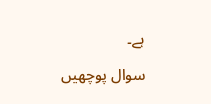ہے۔

سوال پوچھیں